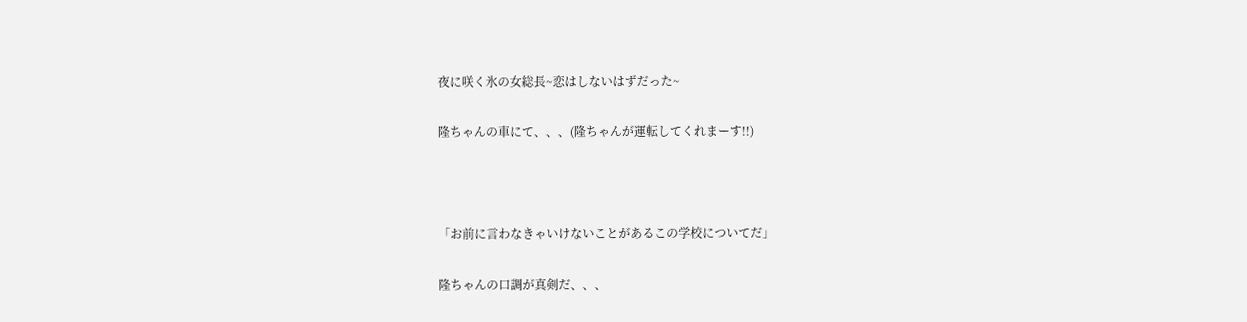夜に咲く氷の女総長~恋はしないはずだった~

隆ちゃんの車にて、、、(隆ちゃんが運転してくれまーす!!)



「お前に言わなきゃいけないことがあるこの学校についてだ」

隆ちゃんの口調が真剣だ、、、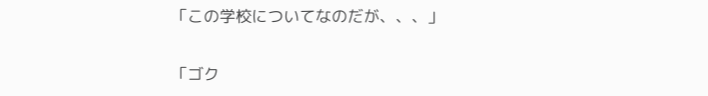「この学校についてなのだが、、、」

「ゴク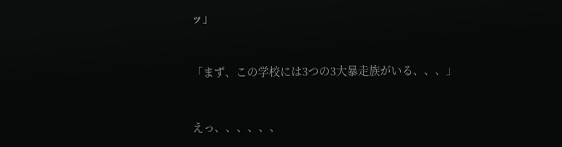ッ」


「まず、この学校には3つの3大暴走族がいる、、、」


えっ、、、、、、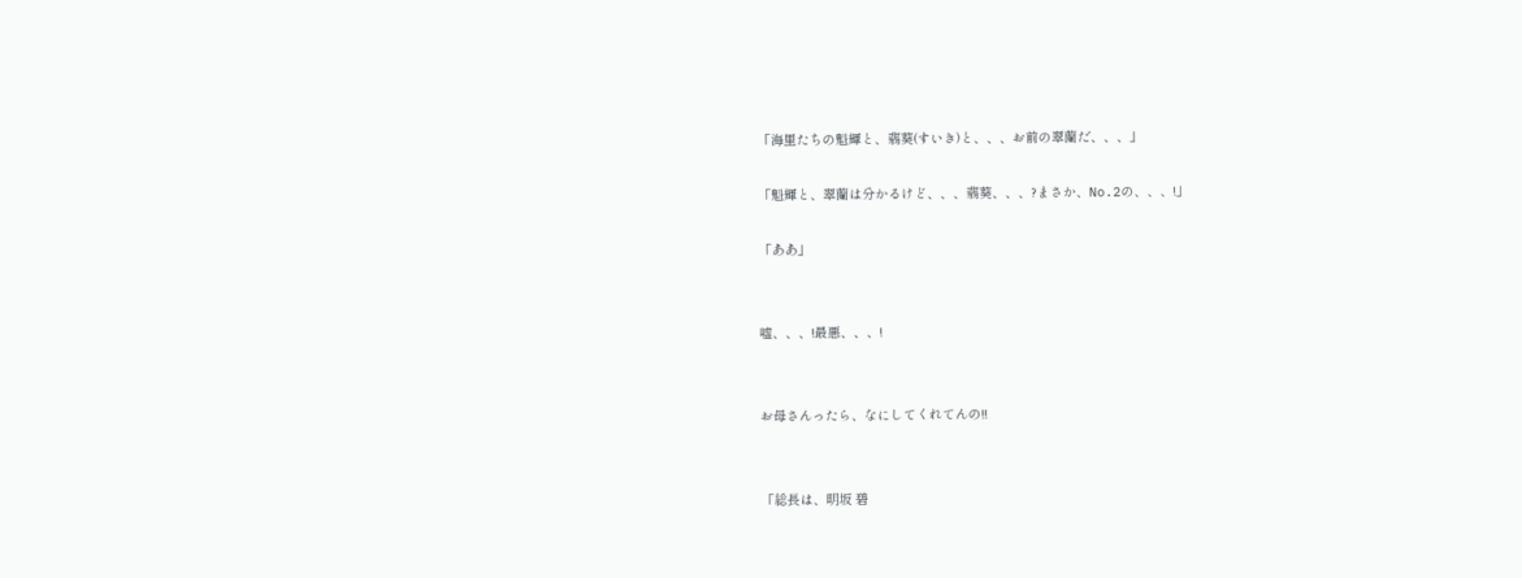「海里たちの魁輝と、翡葵(すいき)と、、、お前の翠蘭だ、、、」

「魁輝と、翠蘭は分かるけど、、、翡葵、、、?まさか、No.2の、、、!」

「ああ」


嘘、、、!最悪、、、!


お母さんったら、なにしてくれてんの!!


「総長は、明坂 碧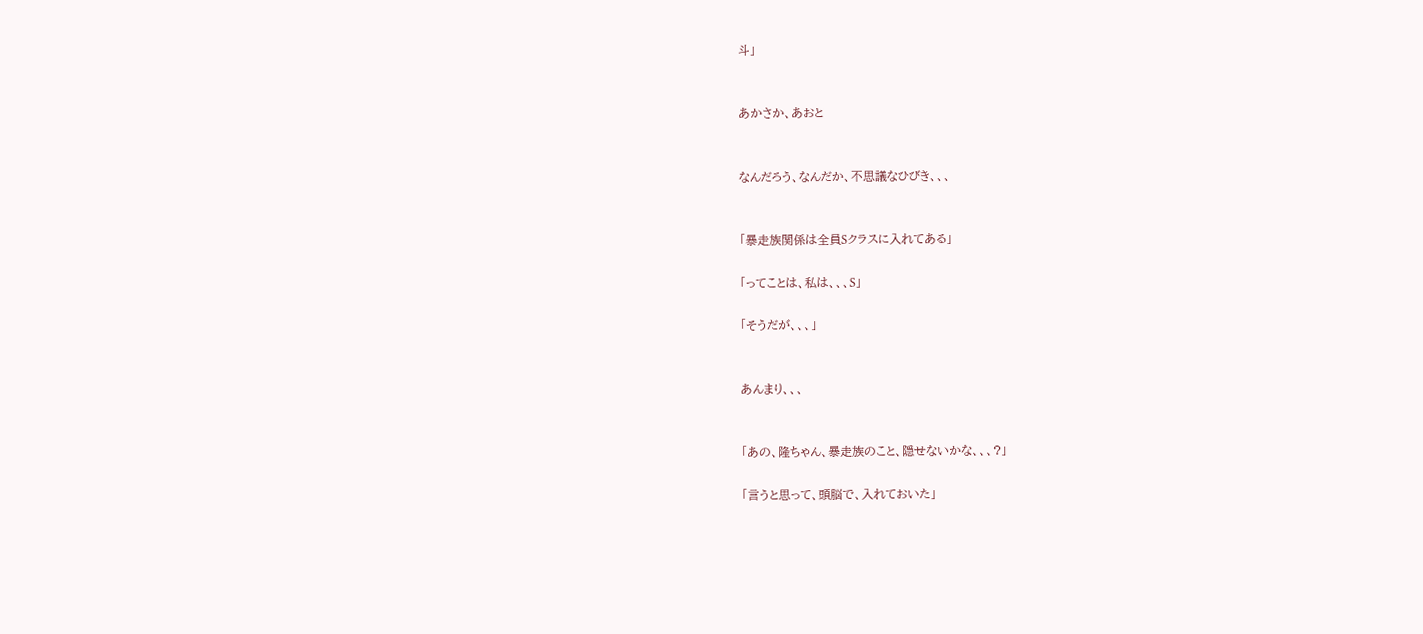斗」


あかさか、あおと


なんだろう、なんだか、不思議なひびき、、、


「暴走族関係は全員Sクラスに入れてある」

「ってことは、私は、、、S」

「そうだが、、、」


あんまり、、、


「あの、隆ちゃん、暴走族のこと、隠せないかな、、、?」

「言うと思って、頭脳で、入れておいた」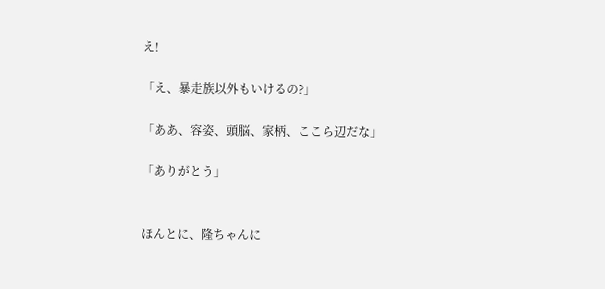え!

「え、暴走族以外もいけるの?」

「ああ、容姿、頭脳、家柄、ここら辺だな」

「ありがとう」


ほんとに、隆ちゃんに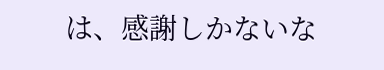は、感謝しかないな